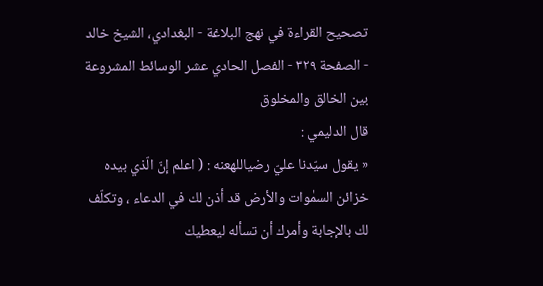تصحيح القراءة في نهج البلاغة - البغدادي، الشيخ خالد - الصفحة ٣٢٩ - الفصل الحادي عشر الوسائط المشروعة بين الخالق والمخلوق
قال الدليمي :
« يقول سيّدنا عليّ رضياللهعنه : ( اعلم إنّ الّذي بيده خزائن السمٰوات والأرض قد أذن لك في الدعاء ، وتكلّف لك بالإجابة وأمرك أن تسأله ليعطيك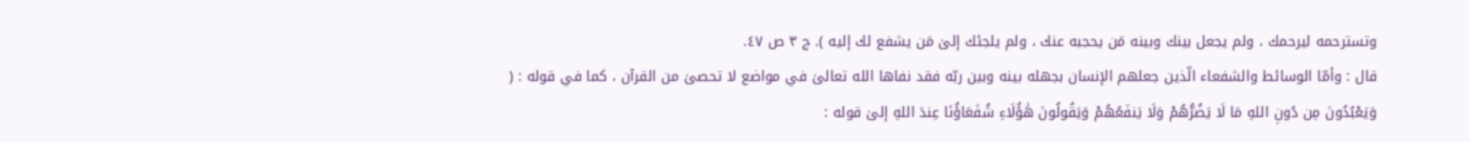وتسترحمه ليرحمك ، ولم يجعل بينك وبينه مَن يحجبه عنك ، ولم يلجئك إلىٰ مَن يشفع لك إليه ). ج ٣ ص ٤٧.
قال : وأمّا الوسائط والشفعاء الّذين جعلهم الإنسان بجهله بينه وبين ربّه فقد نفاها الله تعالىٰ في مواضع لا تحصىٰ من القرآن ، كما في قوله : ( وَيَعْبُدُونَ مِن دُونِ اللهِ مَا لَا يَضُرُّهُمْ وَلَا يَنفَعُهُمْ وَيَقُولُونَ هَٰؤُلَاءِ شُفَعَاؤُنَا عِندَ اللهِ إلىٰ قوله :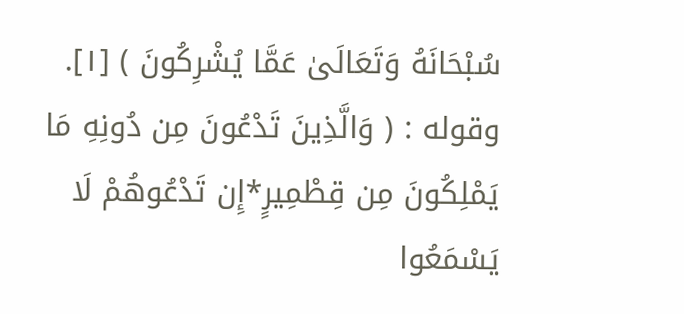سُبْحَانَهُ وَتَعَالَىٰ عَمَّا يُشْرِكُونَ ) [١].
وقوله : ( وَالَّذِينَ تَدْعُونَ مِن دُونِهِ مَا يَمْلِكُونَ مِن قِطْمِيرٍ*إِن تَدْعُوهُمْ لَا يَسْمَعُوا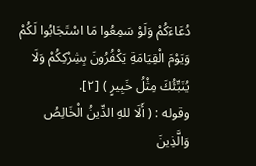دُعَاءَكُمْ وَلَوْ سَمِعُوا مَا اسْتَجَابُوا لَكُمْ وَيَوْمَ الْقِيَامَةِ يَكْفُرُونَ بِشِرْكِكُمْ وَلَا يُنَبِّئُكَ مِثْلُ خَبِيرٍ ) [٢].
وقوله : ( أَلَا للهِ الدِّينُ الْخَالِصُ وَالَّذِينَ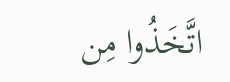اتَّخَذُوا مِن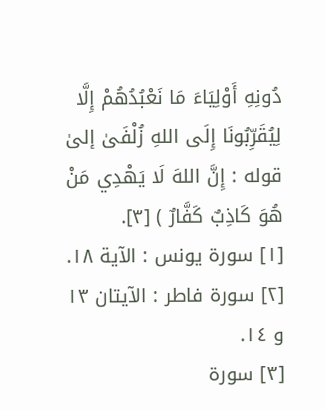دُونِهِ أَوْلِيَاءَ مَا نَعْبُدُهُمْ إِلَّا لِيُقَرِّبُونَا إِلَى اللهِ زُلْفَىٰ إلىٰ قوله : إِنَّ اللهَ لَا يَهْدِي مَنْ هُوَ كَاذِبٌ كَفَّارٌ ) [٣].
[١] سورة يونس : الآية ١٨.
[٢] سورة فاطر : الآيتان ١٣ و ١٤.
[٣] سورة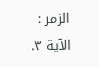الزمر : الآية ٣.